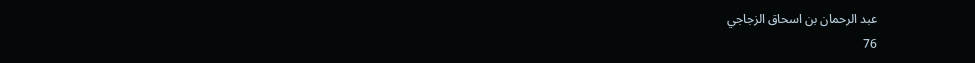عبد الرحمان بن اسحاق الزجاجي
76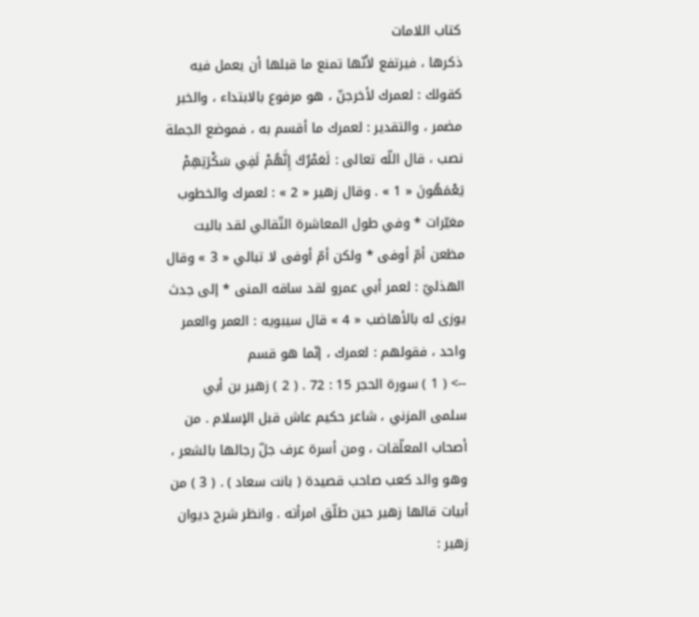كتاب اللامات
ذكرها ، فيرتفع لأنّها تمنع ما قبلها أن يعمل فيه كقولك : لعمرك لأخرجنّ ، هو مرفوع بالابتداء ، والخبر مضمر ، والتقدير : لعمرك ما أقسم به ، فموضع الجملة نصب ، قال اللّه تعالى : لَعَمْرُكَ إِنَّهُمْ لَفِي سَكْرَتِهِمْ يَعْمَهُونَ « 1 » . وقال زهير « 2 » : لعمرك والخطوب مغيّرات * وفي طول المعاشرة التّقالي لقد باليت مظعن أمّ أوفى * ولكن أمّ أوفى لا تبالي « 3 » وقال الهذليّ : لعمر أبي عمرو لقد ساقه المنى * إلى جدث يوزى له بالأهاضب « 4 » قال سيبويه : العمر والعمر واحد ، فقولهم : لعمرك ، إنّما هو قسم
--> ( 1 ) سورة الحجر 15 : 72 . ( 2 ) زهير بن أبي سلمى المزني ، شاعر حكيم عاش قبل الإسلام . من أصحاب المعلّقات ، ومن أسرة عرف جلّ رجالها بالشعر ، وهو والد كعب صاحب قصيدة ( بانت سعاد ) . ( 3 ) من أبيات قالها زهير حين طلّق امرأته . وانظر شرح ديوان زهير :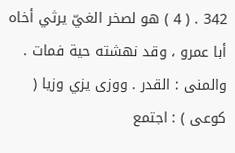342 . ( 4 ) هو لصخر الغيّ يرثي أخاه أبا عمرو ، وقد نهشته حية فمات . والمنى : القدر . ووزى يزي وزيا ( كوعى ) : اجتمع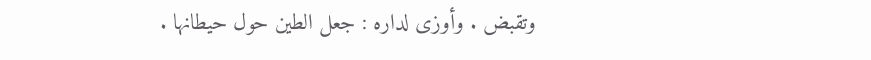وتقبض . وأوزى لداره : جعل الطين حول حيطانها .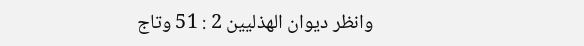وانظر ديوان الهذليين 2 : 51 وتاج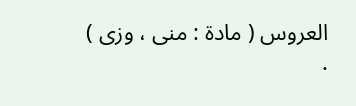العروس ( مادة : منى ، وزى ) .